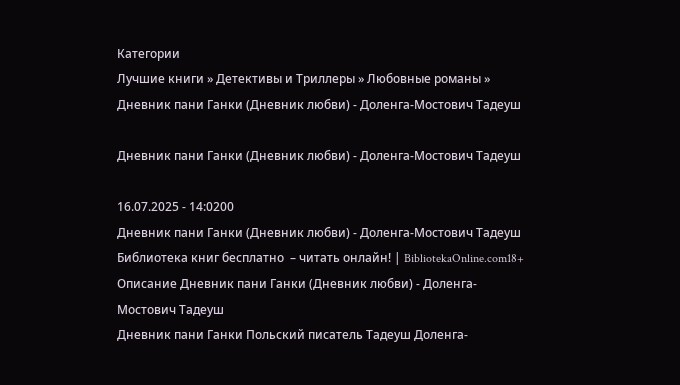Категории
Лучшие книги » Детективы и Триллеры » Любовные романы » Дневник пани Ганки (Дневник любви) - Доленга-Мостович Тадеуш

Дневник пани Ганки (Дневник любви) - Доленга-Мостович Тадеуш

16.07.2025 - 14:0200
Дневник пани Ганки (Дневник любви) - Доленга-Мостович Тадеуш Библиотека книг бесплатно  – читать онлайн! | BibliotekaOnline.com18+
Описание Дневник пани Ганки (Дневник любви) - Доленга-Мостович Тадеуш
Дневник пани Ганки Польский писатель Тадеуш Доленга-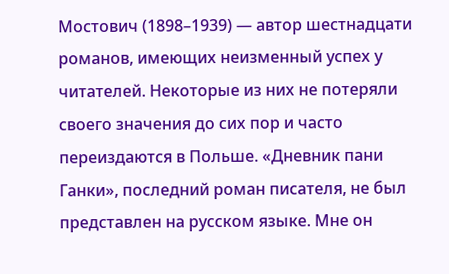Мостович (1898–1939) — автор шестнадцати романов, имеющих неизменный успех у читателей. Некоторые из них не потеряли своего значения до сих пор и часто переиздаются в Польше. «Дневник пани Ганки», последний роман писателя, не был представлен на русском языке. Мне он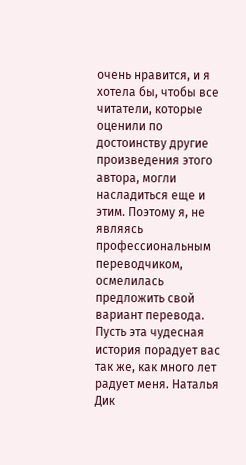очень нравится, и я хотела бы, чтобы все читатели, которые оценили по достоинству другие произведения этого автора, могли насладиться еще и этим. Поэтому я, не являясь профессиональным переводчиком, осмелилась предложить свой вариант перевода. Пусть эта чудесная история порадует вас так же, как много лет радует меня. Наталья Дик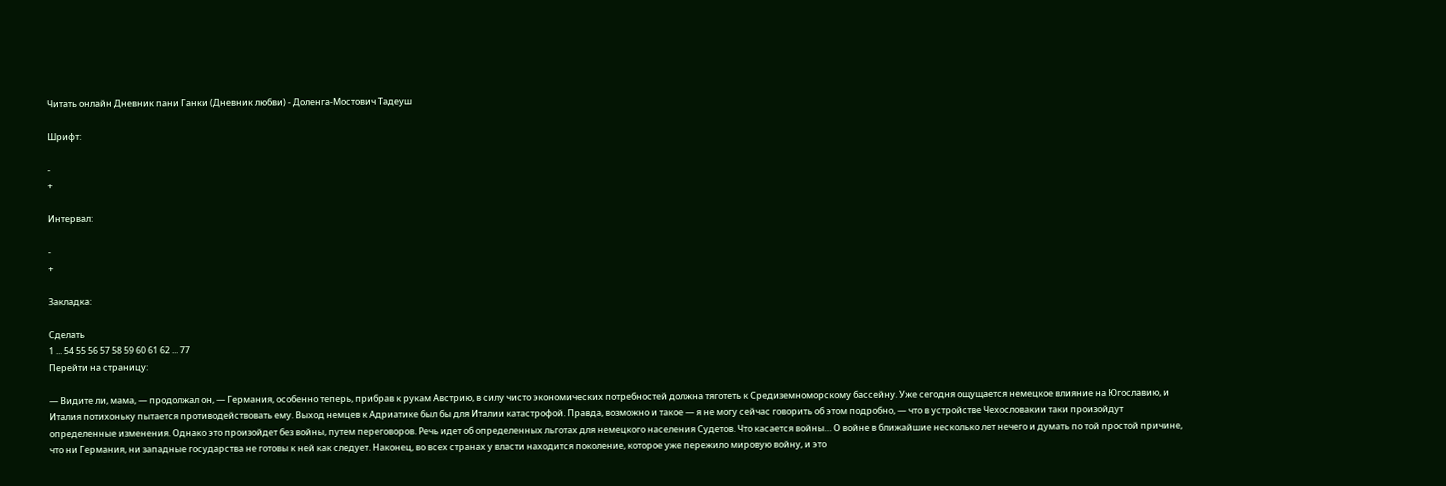Читать онлайн Дневник пани Ганки (Дневник любви) - Доленга-Мостович Тадеуш

Шрифт:

-
+

Интервал:

-
+

Закладка:

Сделать
1 ... 54 55 56 57 58 59 60 61 62 ... 77
Перейти на страницу:

— Видите ли, мама, — продолжал он, — Германия, особенно теперь, прибрав к рукам Австрию, в силу чисто экономических потребностей должна тяготеть к Средиземноморскому бассейну. Уже сегодня ощущается немецкое влияние на Югославию, и Италия потихоньку пытается противодействовать ему. Выход немцев к Адриатике был бы для Италии катастрофой. Правда, возможно и такое — я не могу сейчас говорить об этом подробно, — что в устройстве Чехословакии таки произойдут определенные изменения. Однако это произойдет без войны, путем переговоров. Речь идет об определенных льготах для немецкого населения Судетов. Что касается войны… О войне в ближайшие несколько лет нечего и думать по той простой причине, что ни Германия, ни западные государства не готовы к ней как следует. Наконец, во всех странах у власти находится поколение, которое уже пережило мировую войну, и это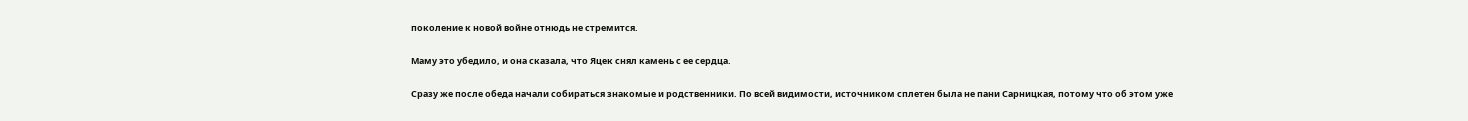поколение к новой войне отнюдь не стремится.

Маму это убедило, и она сказала, что Яцек снял камень с ее сердца.

Сразу же после обеда начали собираться знакомые и родственники. По всей видимости, источником сплетен была не пани Сарницкая, потому что об этом уже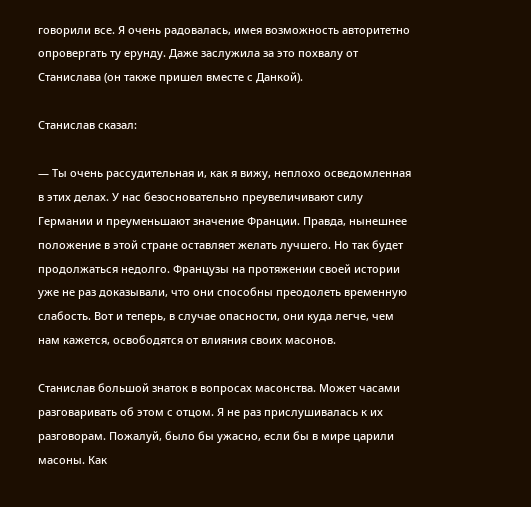говорили все. Я очень радовалась, имея возможность авторитетно опровергать ту ерунду. Даже заслужила за это похвалу от Станислава (он также пришел вместе с Данкой).

Станислав сказал:

— Ты очень рассудительная и, как я вижу, неплохо осведомленная в этих делах. У нас безосновательно преувеличивают силу Германии и преуменьшают значение Франции. Правда, нынешнее положение в этой стране оставляет желать лучшего. Но так будет продолжаться недолго. Французы на протяжении своей истории уже не раз доказывали, что они способны преодолеть временную слабость. Вот и теперь, в случае опасности, они куда легче, чем нам кажется, освободятся от влияния своих масонов.

Станислав большой знаток в вопросах масонства. Может часами разговаривать об этом с отцом. Я не раз прислушивалась к их разговорам. Пожалуй, было бы ужасно, если бы в мире царили масоны. Как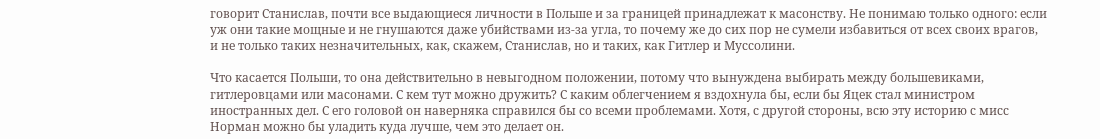говорит Станислав, почти все выдающиеся личности в Польше и за границей принадлежат к масонству. Не понимаю только одного: если уж они такие мощные и не гнушаются даже убийствами из-за угла, то почему же до сих пор не сумели избавиться от всех своих врагов, и не только таких незначительных, как, скажем, Станислав, но и таких, как Гитлер и Муссолини.

Что касается Польши, то она действительно в невыгодном положении, потому что вынуждена выбирать между большевиками, гитлеровцами или масонами. С кем тут можно дружить? С каким облегчением я вздохнула бы, если бы Яцек стал министром иностранных дел. С его головой он наверняка справился бы со всеми проблемами. Хотя, с другой стороны, всю эту историю с мисс Норман можно бы уладить куда лучше, чем это делает он.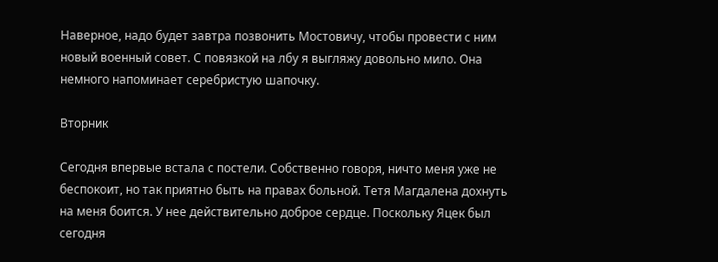Наверное, надо будет завтра позвонить Мостовичу, чтобы провести с ним новый военный совет. С повязкой на лбу я выгляжу довольно мило. Она немного напоминает серебристую шапочку.

Вторник

Сегодня впервые встала с постели. Собственно говоря, ничто меня уже не беспокоит, но так приятно быть на правах больной. Тетя Магдалена дохнуть на меня боится. У нее действительно доброе сердце. Поскольку Яцек был сегодня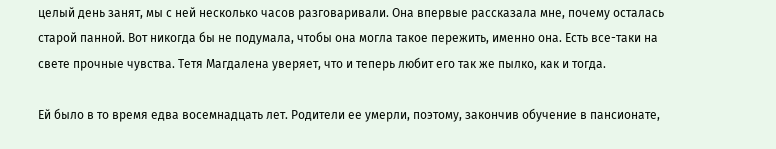целый день занят, мы с ней несколько часов разговаривали. Она впервые рассказала мне, почему осталась старой панной. Вот никогда бы не подумала, чтобы она могла такое пережить, именно она. Есть все-таки на свете прочные чувства. Тетя Магдалена уверяет, что и теперь любит его так же пылко, как и тогда.

Ей было в то время едва восемнадцать лет. Родители ее умерли, поэтому, закончив обучение в пансионате,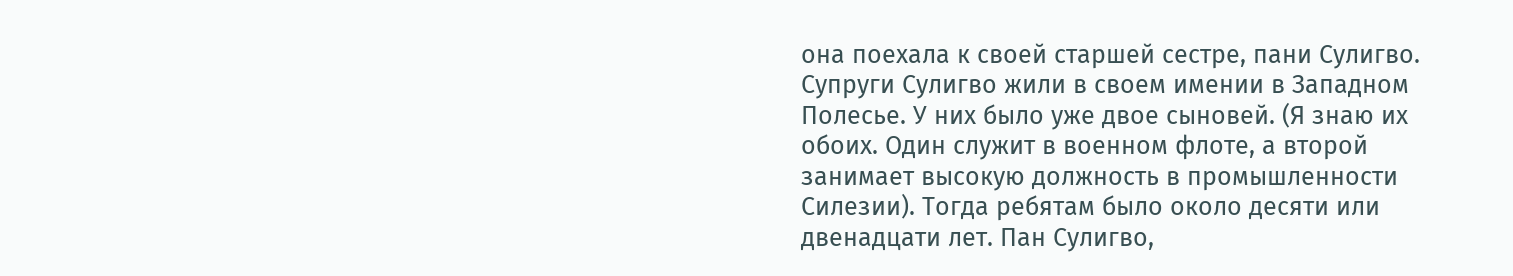она поехала к своей старшей сестре, пани Сулигво. Супруги Сулигво жили в своем имении в Западном Полесье. У них было уже двое сыновей. (Я знаю их обоих. Один служит в военном флоте, а второй занимает высокую должность в промышленности Силезии). Тогда ребятам было около десяти или двенадцати лет. Пан Сулигво,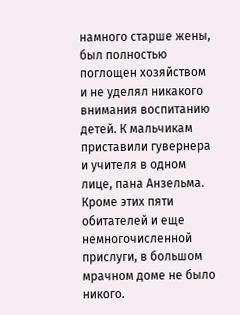намного старше жены, был полностью поглощен хозяйством и не уделял никакого внимания воспитанию детей. К мальчикам приставили гувернера и учителя в одном лице, пана Анзельма. Кроме этих пяти обитателей и еще немногочисленной прислуги, в большом мрачном доме не было никого.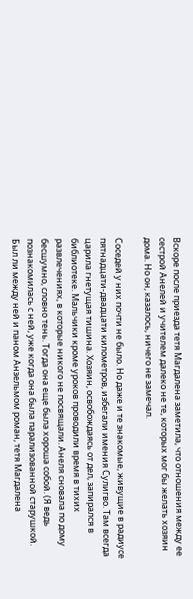Вскоре после приезда тетя Магдалена заметила, что отношения между ее сестрой Анелей и учителем далеко не те, которых мог бы желать хозяин дома. Но он, казалось, ничего не замечал.

Соседей у них почти не было. Но даже и те знакомые, живущие в радиусе пятнадцати-двадцати километров, избегали имения Сулигво. Там всегда царила гнетущая тишина. Хозяин, освобождаясь от дел, запирался в библиотеке. Мальчики кроме уроков проводили время в тихих развлечениях, в которые никого не посвящали. Анеля сновала по дому бесшумно, словно тень. Тогда она еще была хороша собой. (Я ведь познакомилась с ней, уже когда она была парализованной старушкой. Был ли между ней и паном Анзельмом роман, тетя Магдалена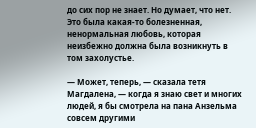до сих пор не знает. Но думает, что нет. Это была какая-то болезненная, ненормальная любовь, которая неизбежно должна была возникнуть в том захолустье.

— Может, теперь, — сказала тетя Магдалена, — когда я знаю свет и многих людей, я бы смотрела на пана Анзельма совсем другими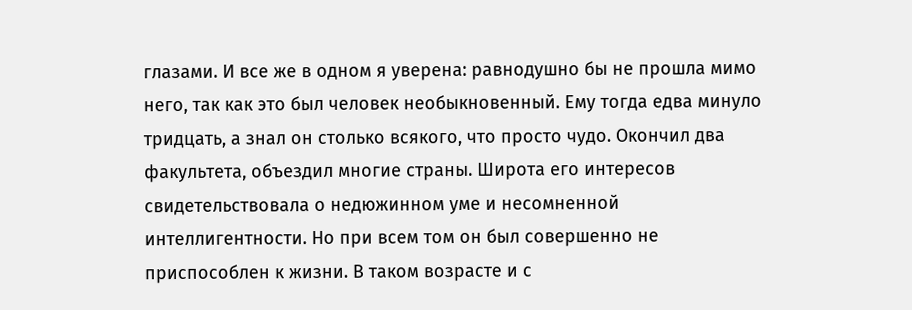глазами. И все же в одном я уверена: равнодушно бы не прошла мимо него, так как это был человек необыкновенный. Ему тогда едва минуло тридцать, а знал он столько всякого, что просто чудо. Окончил два факультета, объездил многие страны. Широта его интересов свидетельствовала о недюжинном уме и несомненной интеллигентности. Но при всем том он был совершенно не приспособлен к жизни. В таком возрасте и с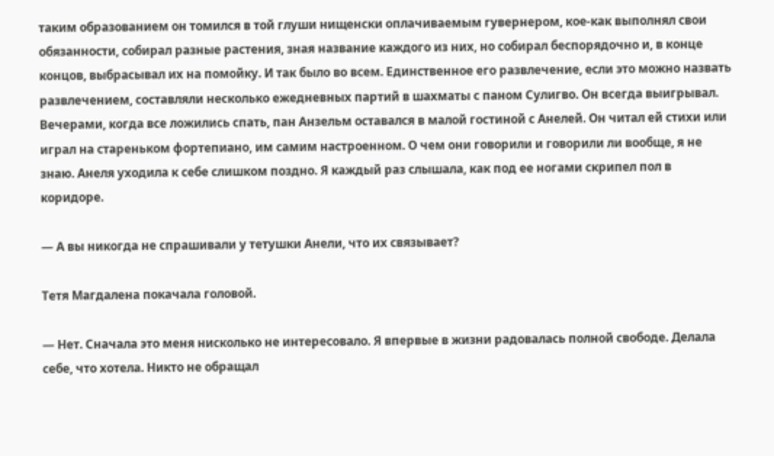таким образованием он томился в той глуши нищенски оплачиваемым гувернером, кое-как выполнял свои обязанности, собирал разные растения, зная название каждого из них, но собирал беспорядочно и, в конце концов, выбрасывал их на помойку. И так было во всем. Единственное его развлечение, если это можно назвать развлечением, составляли несколько ежедневных партий в шахматы с паном Сулигво. Он всегда выигрывал. Вечерами, когда все ложились спать, пан Анзельм оставался в малой гостиной с Анелей. Он читал ей стихи или играл на стареньком фортепиано, им самим настроенном. О чем они говорили и говорили ли вообще, я не знаю. Анеля уходила к себе слишком поздно. Я каждый раз слышала, как под ее ногами скрипел пол в коридоре.

— А вы никогда не спрашивали у тетушки Анели, что их связывает?

Тетя Магдалена покачала головой.

— Нет. Сначала это меня нисколько не интересовало. Я впервые в жизни радовалась полной свободе. Делала себе, что хотела. Никто не обращал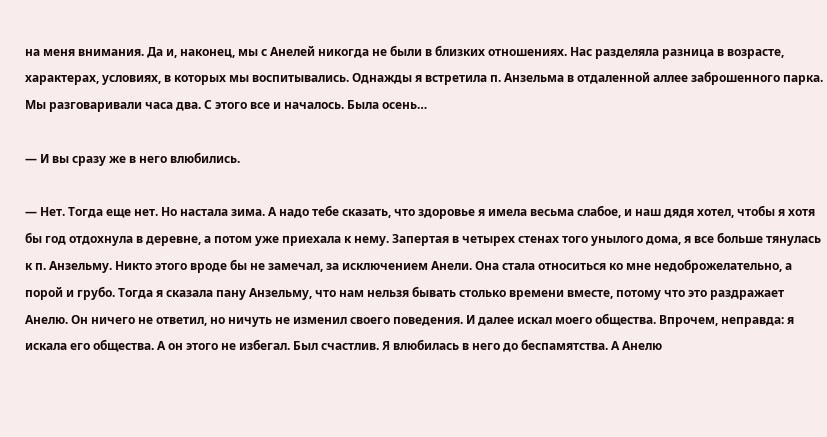на меня внимания. Да и, наконец, мы с Анелей никогда не были в близких отношениях. Нас разделяла разница в возрасте, характерах, условиях, в которых мы воспитывались. Однажды я встретила п. Анзельма в отдаленной аллее заброшенного парка. Мы разговаривали часа два. С этого все и началось. Была осень…

— И вы сразу же в него влюбились.

— Нет. Тогда еще нет. Но настала зима. А надо тебе сказать, что здоровье я имела весьма слабое, и наш дядя хотел, чтобы я хотя бы год отдохнула в деревне, а потом уже приехала к нему. Запертая в четырех стенах того унылого дома, я все больше тянулась к п. Анзельму. Никто этого вроде бы не замечал, за исключением Анели. Она стала относиться ко мне недоброжелательно, а порой и грубо. Тогда я сказала пану Анзельму, что нам нельзя бывать столько времени вместе, потому что это раздражает Анелю. Он ничего не ответил, но ничуть не изменил своего поведения. И далее искал моего общества. Впрочем, неправда: я искала его общества. А он этого не избегал. Был счастлив. Я влюбилась в него до беспамятства. А Анелю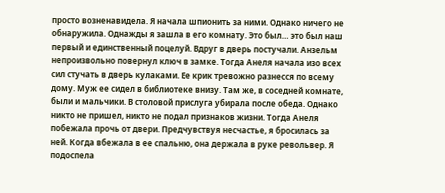просто возненавидела. Я начала шпионить за ними. Однако ничего не обнаружила. Однажды я зашла в его комнату. Это был… это был наш первый и единственный поцелуй. Вдруг в дверь постучали. Анзельм непроизвольно повернул ключ в замке. Тогда Анеля начала изо всех сил стучать в дверь кулаками. Ее крик тревожно разнесся по всему дому. Муж ее сидел в библиотеке внизу. Там же, в соседней комнате, были и мальчики. В столовой прислуга убирала после обеда. Однако никто не пришел, никто не подал признаков жизни. Тогда Анеля побежала прочь от двери. Предчувствуя несчастье, я бросилась за ней. Когда вбежала в ее спальню, она держала в руке револьвер. Я подоспела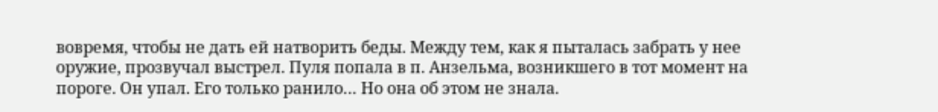вовремя, чтобы не дать ей натворить беды. Между тем, как я пыталась забрать у нее оружие, прозвучал выстрел. Пуля попала в п. Анзельма, возникшего в тот момент на пороге. Он упал. Его только ранило… Но она об этом не знала.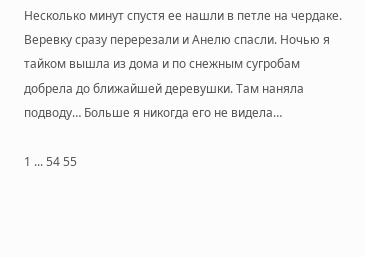Несколько минут спустя ее нашли в петле на чердаке. Веревку сразу перерезали и Анелю спасли. Ночью я тайком вышла из дома и по снежным сугробам добрела до ближайшей деревушки. Там наняла подводу… Больше я никогда его не видела…

1 ... 54 55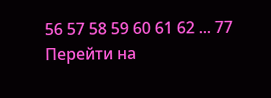56 57 58 59 60 61 62 ... 77
Перейти на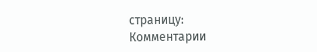страницу:
Комментарии